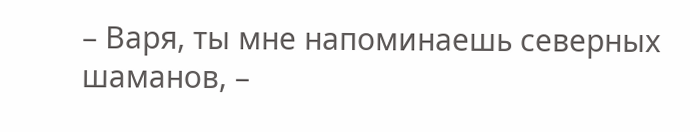– Варя, ты мне напоминаешь северных шаманов, –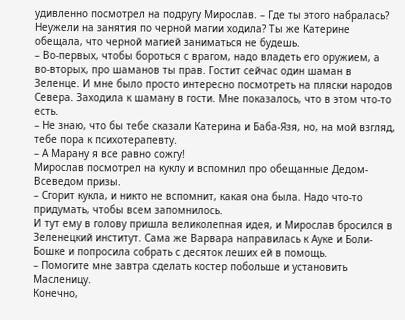удивленно посмотрел на подругу Мирослав. – Где ты этого набралась? Неужели на занятия по черной магии ходила? Ты же Катерине обещала, что черной магией заниматься не будешь.
– Во-первых, чтобы бороться с врагом, надо владеть его оружием, а во-вторых, про шаманов ты прав. Гостит сейчас один шаман в Зеленце. И мне было просто интересно посмотреть на пляски народов Севера. Заходила к шаману в гости. Мне показалось, что в этом что-то есть.
– Не знаю, что бы тебе сказали Катерина и Баба-Язя, но, на мой взгляд, тебе пора к психотерапевту.
– А Марану я все равно сожгу!
Мирослав посмотрел на куклу и вспомнил про обещанные Дедом-Всеведом призы.
– Сгорит кукла, и никто не вспомнит, какая она была. Надо что-то придумать, чтобы всем запомнилось.
И тут ему в голову пришла великолепная идея, и Мирослав бросился в Зеленецкий институт. Сама же Варвара направилась к Ауке и Боли-Бошке и попросила собрать с десяток леших ей в помощь.
– Помогите мне завтра сделать костер побольше и установить Масленицу.
Конечно,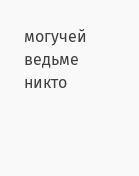могучей ведьме никто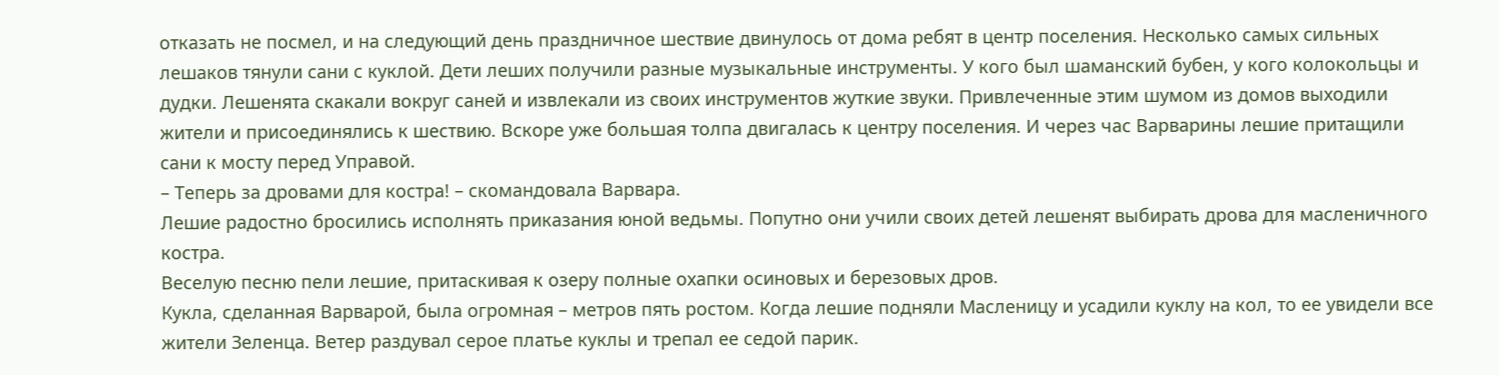отказать не посмел, и на следующий день праздничное шествие двинулось от дома ребят в центр поселения. Несколько самых сильных лешаков тянули сани с куклой. Дети леших получили разные музыкальные инструменты. У кого был шаманский бубен, у кого колокольцы и дудки. Лешенята скакали вокруг саней и извлекали из своих инструментов жуткие звуки. Привлеченные этим шумом из домов выходили жители и присоединялись к шествию. Вскоре уже большая толпа двигалась к центру поселения. И через час Варварины лешие притащили сани к мосту перед Управой.
– Теперь за дровами для костра! – скомандовала Варвара.
Лешие радостно бросились исполнять приказания юной ведьмы. Попутно они учили своих детей лешенят выбирать дрова для масленичного костра.
Веселую песню пели лешие, притаскивая к озеру полные охапки осиновых и березовых дров.
Кукла, сделанная Варварой, была огромная – метров пять ростом. Когда лешие подняли Масленицу и усадили куклу на кол, то ее увидели все жители Зеленца. Ветер раздувал серое платье куклы и трепал ее седой парик.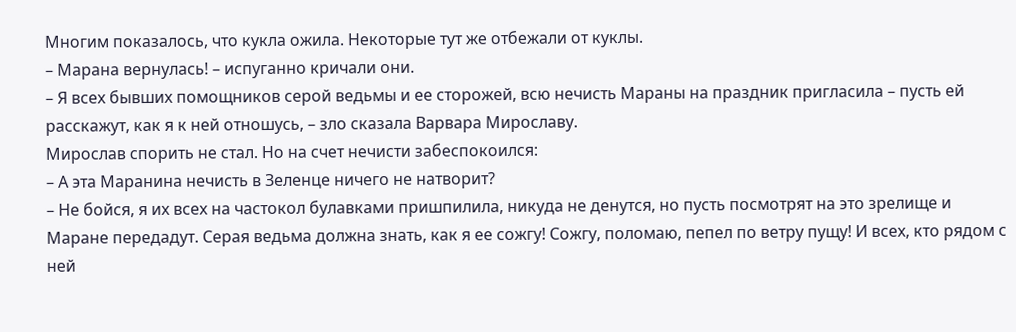Многим показалось, что кукла ожила. Некоторые тут же отбежали от куклы.
– Марана вернулась! – испуганно кричали они.
– Я всех бывших помощников серой ведьмы и ее сторожей, всю нечисть Мараны на праздник пригласила – пусть ей расскажут, как я к ней отношусь, – зло сказала Варвара Мирославу.
Мирослав спорить не стал. Но на счет нечисти забеспокоился:
– А эта Маранина нечисть в Зеленце ничего не натворит?
– Не бойся, я их всех на частокол булавками пришпилила, никуда не денутся, но пусть посмотрят на это зрелище и Маране передадут. Серая ведьма должна знать, как я ее сожгу! Сожгу, поломаю, пепел по ветру пущу! И всех, кто рядом с ней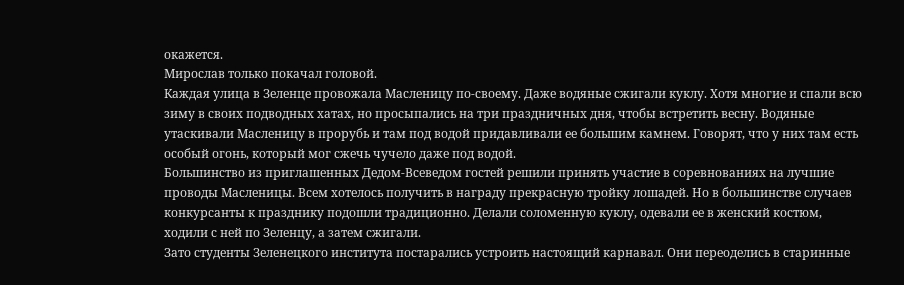окажется.
Мирослав только покачал головой.
Каждая улица в Зеленце провожала Масленицу по-своему. Даже водяные сжигали куклу. Хотя многие и спали всю зиму в своих подводных хатах, но просыпались на три праздничных дня, чтобы встретить весну. Водяные утаскивали Масленицу в прорубь и там под водой придавливали ее большим камнем. Говорят, что у них там есть особый огонь, который мог сжечь чучело даже под водой.
Большинство из приглашенных Дедом-Всеведом гостей решили принять участие в соревнованиях на лучшие проводы Масленицы. Всем хотелось получить в награду прекрасную тройку лошадей. Но в большинстве случаев конкурсанты к празднику подошли традиционно. Делали соломенную куклу, одевали ее в женский костюм, ходили с ней по Зеленцу, а затем сжигали.
Зато студенты Зеленецкого института постарались устроить настоящий карнавал. Они переоделись в старинные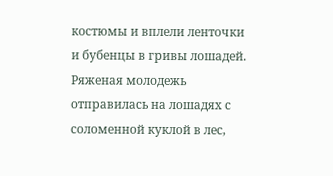костюмы и вплели ленточки и бубенцы в гривы лошадей. Ряженая молодежь отправилась на лошадях с соломенной куклой в лес,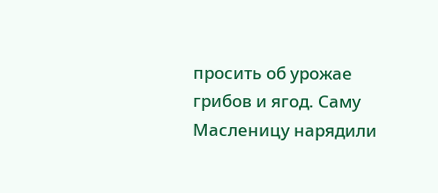просить об урожае грибов и ягод. Саму Масленицу нарядили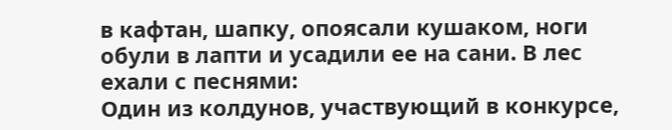в кафтан, шапку, опоясали кушаком, ноги обули в лапти и усадили ее на сани. В лес ехали с песнями:
Один из колдунов, участвующий в конкурсе,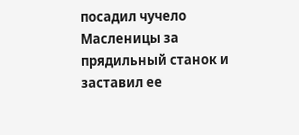посадил чучело Масленицы за прядильный станок и заставил ее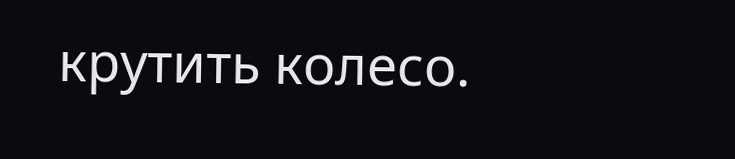крутить колесо.